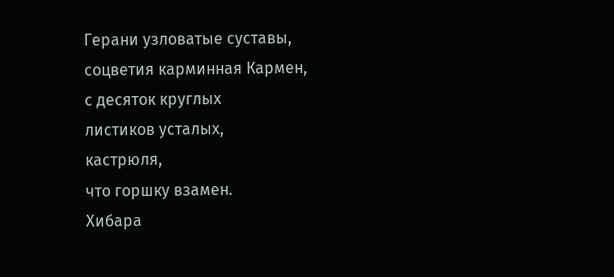Герани узловатые суставы,
соцветия карминная Кармен,
с десяток круглых
листиков усталых,
кастрюля,
что горшку взамен.
Хибара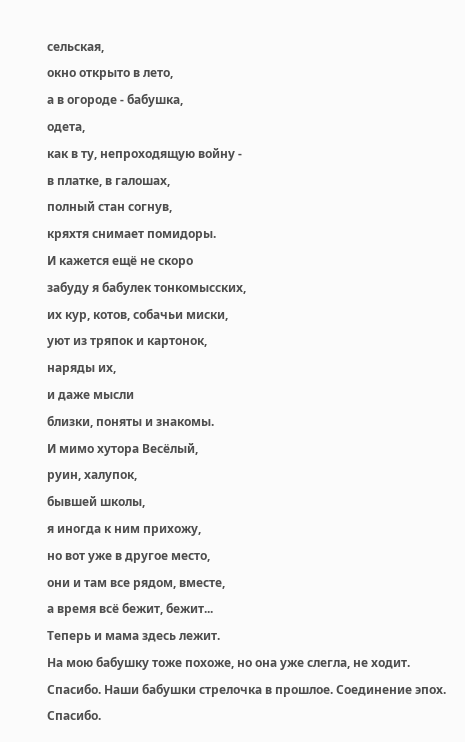сельская,
окно открыто в лето,
а в огороде - бабушка,
одета,
как в ту, непроходящую войну -
в платке, в галошах,
полный стан согнув,
кряхтя снимает помидоры.
И кажется ещё не скоро
забуду я бабулек тонкомысских,
их кур, котов, собачьи миски,
уют из тряпок и картонок,
наряды их,
и даже мысли
близки, поняты и знакомы.
И мимо хутора Весёлый,
руин, халупок,
бывшей школы,
я иногда к ним прихожу,
но вот уже в другое место,
они и там все рядом, вместе,
а время всё бежит, бежит...
Теперь и мама здесь лежит.
На мою бабушку тоже похоже, но она уже слегла, не ходит.
Спасибо. Наши бабушки стрелочка в прошлое. Соединение эпох. Спасибо.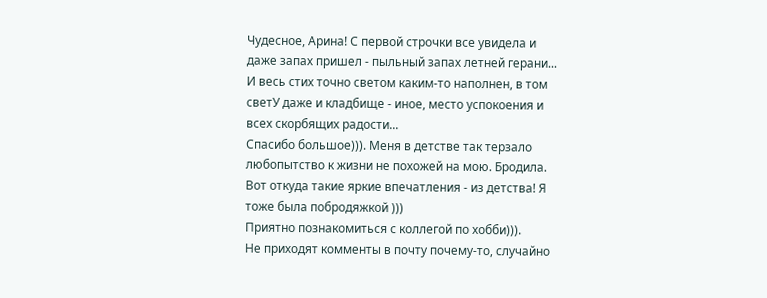Чудесное, Арина! С первой строчки все увидела и даже запах пришел - пыльный запах летней герани... И весь стих точно светом каким-то наполнен, в том светУ даже и кладбище - иное, место успокоения и всех скорбящих радости...
Спасибо большое))). Меня в детстве так терзало любопытство к жизни не похожей на мою. Бродила.
Вот откуда такие яркие впечатления - из детства! Я тоже была побродяжкой )))
Приятно познакомиться с коллегой по хобби))).
Не приходят комменты в почту почему-то, случайно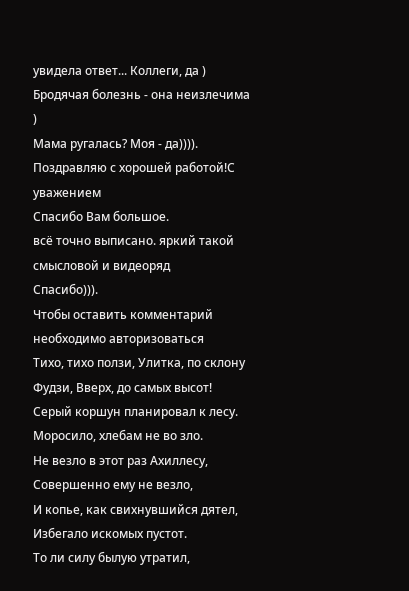увидела ответ... Коллеги, да ) Бродячая болезнь - она неизлечима )
Мама ругалась? Моя - да)))).
Поздравляю с хорошей работой!С уважением
Спасибо Вам большое.
всё точно выписано. яркий такой смысловой и видеоряд
Спасибо))).
Чтобы оставить комментарий необходимо авторизоваться
Тихо, тихо ползи, Улитка, по склону Фудзи, Вверх, до самых высот!
Серый коршун планировал к лесу.
Моросило, хлебам не во зло.
Не везло в этот раз Ахиллесу,
Совершенно ему не везло,
И копье, как свихнувшийся дятел,
Избегало искомых пустот.
То ли силу былую утратил,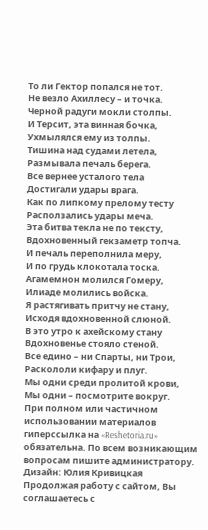То ли Гектор попался не тот.
Не везло Ахиллесу – и точка.
Черной радуги мокли столпы.
И Терсит, эта винная бочка,
Ухмылялся ему из толпы.
Тишина над судами летела,
Размывала печаль берега.
Все вернее усталого тела
Достигали удары врага.
Как по липкому прелому тесту
Расползались удары меча.
Эта битва текла не по тексту,
Вдохновенный гекзаметр топча.
И печаль переполнила меру,
И по грудь клокотала тоска.
Агамемнон молился Гомеру,
Илиаде молились войска.
Я растягивать притчу не стану,
Исходя вдохновенной слюной.
В это утро к ахейскому стану
Вдохновенье стояло стеной.
Все едино – ни Спарты, ни Трои,
Раскололи кифару и плуг.
Мы одни среди пролитой крови,
Мы одни – посмотрите вокруг.
При полном или частичном использовании материалов гиперссылка на «Reshetoria.ru» обязательна. По всем возникающим вопросам пишите администратору.
Дизайн: Юлия Кривицкая
Продолжая работу с сайтом, Вы соглашаетесь с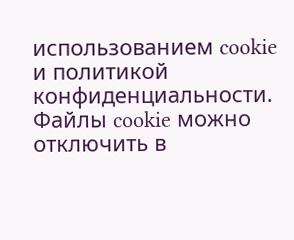использованием cookie и политикой конфиденциальности. Файлы cookie можно отключить в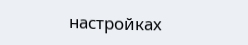настройках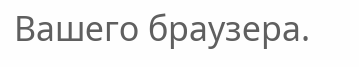Вашего браузера.